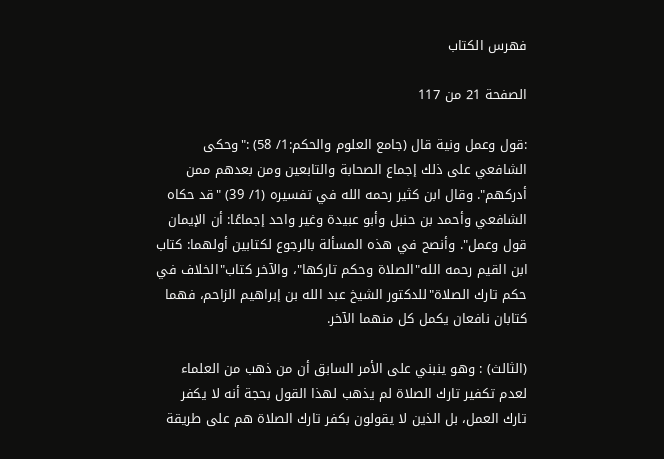فهرس الكتاب

الصفحة 21 من 117

:قول وعمل ونية قال (جامع العلوم والحكم:1/ 58) :"وحكى الشافعي على ذلك إجماع الصحابة والتابعين ومن بعدهم ممن أدركهم". وقال ابن كثير رحمه الله في تفسيره (1/ 39) "قد حكاه الشافعي وأحمد بن حنبل وأبو عبيدة وغير واحد إجماعًا: أن الإيمان قول وعمل". وأنصح في هذه المسألة بالرجوع لكتابين أولهما: كتاب ابن القيم رحمه الله"الصلاة وحكم تاركها"، والآخر كتاب"الخلاف في حكم تارك الصلاة"للدكتور الشيخ عبد الله بن إبراهيم الزاحم، فهما كتابان نافعان يكمل كل منهما الآخر.

(الثالث) : وهو ينبني على الأمر السابق أن من ذهب من العلماء لعدم تكفير تارك الصلاة لم يذهب لهذا القول بحجة أنه لا يكفر تارك العمل، بل الذين لا يقولون بكفر تارك الصلاة هم على طريقة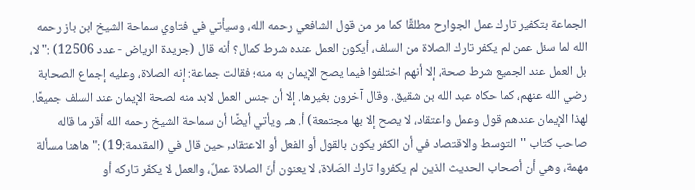الجماعة بتكفير تارك عمل الجوارح مطلقًا كما مر من قول الشافعي رحمه الله، وسيأتي في فتاوي سماحة الشيخ ابن باز رحمه الله لما سئل عمن لم يكفر تارك الصلاة من السلف، أيكون العمل عنده شرط كمال؟ أنه قال (جريدة الرياض - عدد 12506) :"لا، بل العمل عند الجميع شرط صحة، إلا أنهم اختلفوا فيما يصح الإيمان به منه؛ فقالت جماعة: إنه الصلاة، وعليه إجماع الصحابة رضي الله عنهم، كما حكاه عبد الله بن شقيق. وقال آخرون بغيرها. إلا أن جنس العمل لابد منه لصحة الإيمان عند السلف جميعًا. لهذا الإيمان عندهم قول وعمل واعتقاد، لا يصح إلا بها مجتمعة) أ. هـ. ويأتي أيضًا أن سماحة الشيخ رحمه الله أقر ما قاله صاحب كتاب ''التوسط والاقتصاد في أن الكفر يكون بالقول أو الفعل أو الاعتقاد, حين قال في (المقدمة:19) :"هاهنا مسألة مهمة، وهي أن أصحاب الحديث الذين لم يكفروا تارك الصّلاة، لا يعنون أنّ الصلاة عملٌ، والعمل لا يكفّر تاركه أو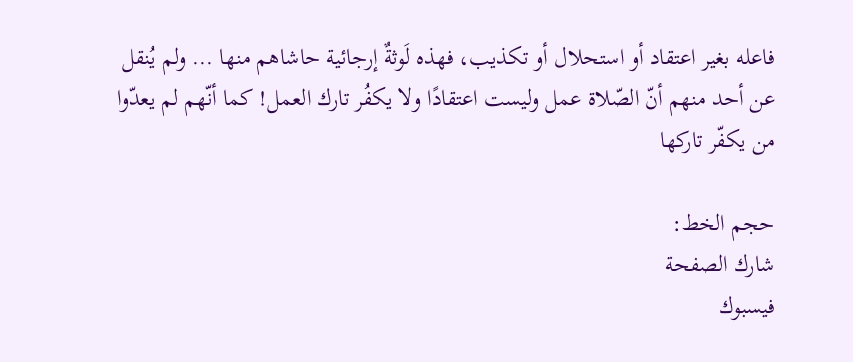فاعله بغير اعتقاد أو استحلال أو تكذيب، فهذه لَوثةٌ إرجائية حاشاهم منها ... ولم يُنقل عن أحد منهم أنّ الصّلاة عمل وليست اعتقادًا ولا يكفُر تارك العمل! كما أنّهم لم يعدّوا من يكفّر تاركها

حجم الخط:
شارك الصفحة
فيسبوك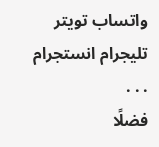واتساب تويتر تليجرام انستجرام
. . .
فضلًا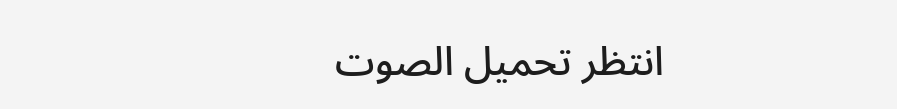انتظر تحميل الصوت